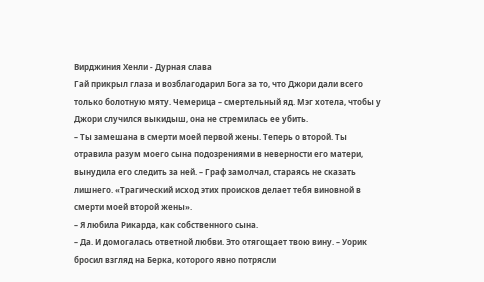Вирджиния Хенли - Дурная слава
Гай прикрыл глаза и возблагодарил Бога за то, что Джори дали всего только болотную мяту. Чемерица – смертельный яд. Мэг хотела, чтобы у Джори случился выкидыш, она не стремилась ее убить.
– Ты замешана в смерти моей первой жены. Теперь о второй. Ты отравила разум моего сына подозрениями в неверности его матери, вынудила его следить за ней. – Граф замолчал, стараясь не сказать лишнего. «Трагический исход этих происков делает тебя виновной в смерти моей второй жены».
– Я любила Рикарда, как собственного сына.
– Да. И домогалась ответной любви. Это отягощает твою вину. – Уорик бросил взгляд на Берка, которого явно потрясли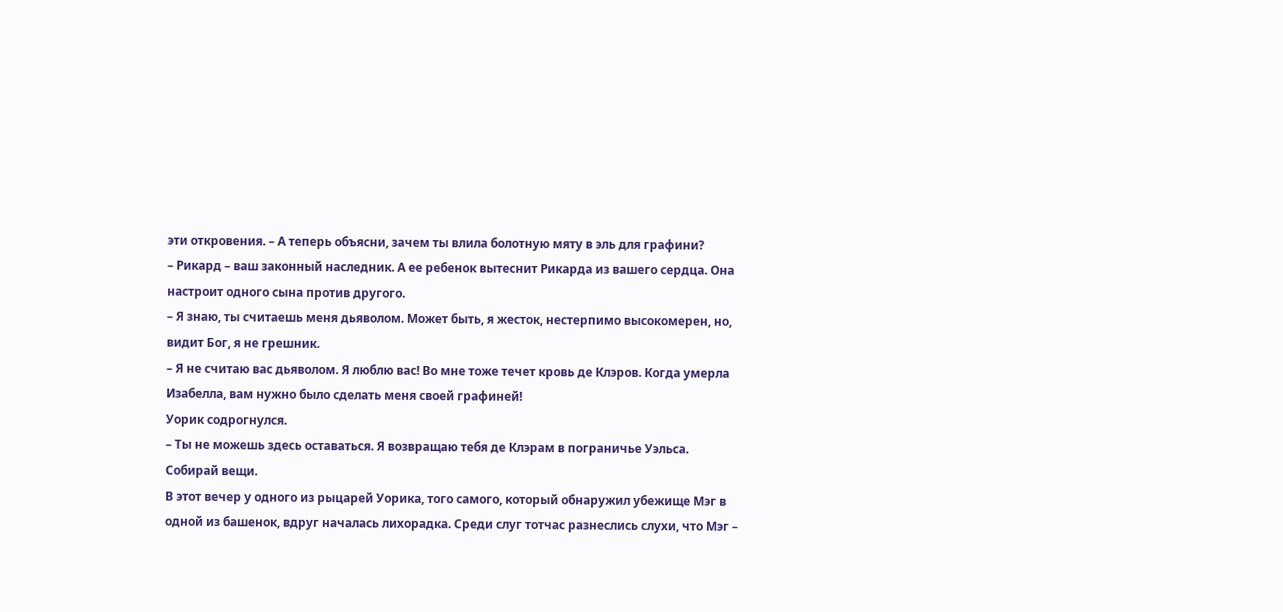эти откровения. – А теперь объясни, зачем ты влила болотную мяту в эль для графини?
– Рикард – ваш законный наследник. А ее ребенок вытеснит Рикарда из вашего сердца. Она настроит одного сына против другого.
– Я знаю, ты считаешь меня дьяволом. Может быть, я жесток, нестерпимо высокомерен, но, видит Бог, я не грешник.
– Я не считаю вас дьяволом. Я люблю вас! Во мне тоже течет кровь де Клэров. Когда умерла Изабелла, вам нужно было сделать меня своей графиней!
Уорик содрогнулся.
– Ты не можешь здесь оставаться. Я возвращаю тебя де Клэрам в пограничье Уэльса. Собирай вещи.
В этот вечер у одного из рыцарей Уорика, того самого, который обнаружил убежище Мэг в одной из башенок, вдруг началась лихорадка. Среди слуг тотчас разнеслись слухи, что Мэг –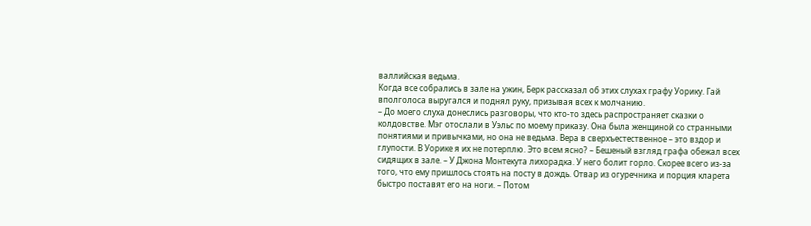валлийская ведьма.
Когда все собрались в зале на ужин, Берк рассказал об этих слухах графу Уорику. Гай вполголоса выругался и поднял руку, призывая всех к молчанию.
– До моего слуха донеслись разговоры, что кто-то здесь распространяет сказки о колдовстве. Мэг отослали в Уэльс по моему приказу. Она была женщиной со странными понятиями и привычками, но она не ведьма. Вера в сверхъестественное – это вздор и глупости. В Уорике я их не потерплю. Это всем ясно? – Бешеный взгляд графа обежал всех сидящих в зале. – У Джона Монтекута лихорадка. У него болит горло. Скорее всего из-за того, что ему пришлось стоять на посту в дождь. Отвар из огуречника и порция кларета быстро поставят его на ноги. – Потом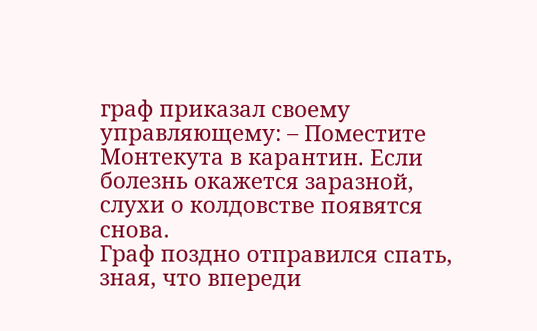граф приказал своему управляющему: – Поместите Монтекута в карантин. Если болезнь окажется заразной, слухи о колдовстве появятся снова.
Граф поздно отправился спать, зная, что впереди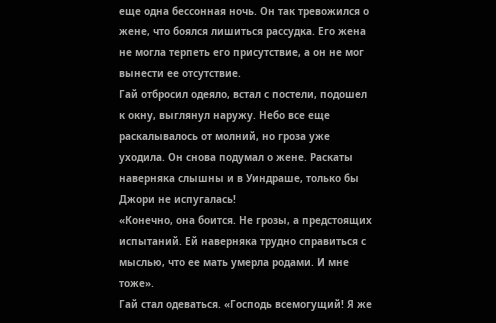еще одна бессонная ночь. Он так тревожился о жене, что боялся лишиться рассудка. Его жена не могла терпеть его присутствие, а он не мог вынести ее отсутствие.
Гай отбросил одеяло, встал с постели, подошел к окну, выглянул наружу. Небо все еще раскалывалось от молний, но гроза уже уходила. Он снова подумал о жене. Раскаты наверняка слышны и в Уиндраше, только бы Джори не испугалась!
«Конечно, она боится. Не грозы, а предстоящих испытаний. Ей наверняка трудно справиться с мыслью, что ее мать умерла родами. И мне тоже».
Гай стал одеваться. «Господь всемогущий! Я же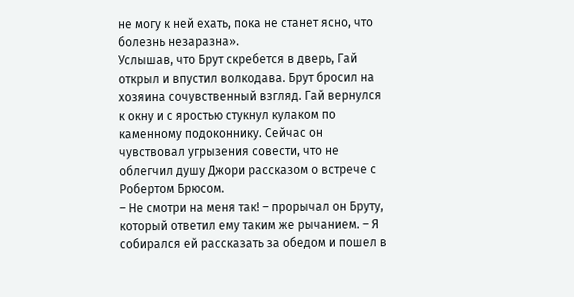не могу к ней ехать, пока не станет ясно, что болезнь незаразна».
Услышав, что Брут скребется в дверь, Гай открыл и впустил волкодава. Брут бросил на хозяина сочувственный взгляд. Гай вернулся к окну и с яростью стукнул кулаком по каменному подоконнику. Сейчас он чувствовал угрызения совести, что не облегчил душу Джори рассказом о встрече с Робертом Брюсом.
– Не смотри на меня так! – прорычал он Бруту, который ответил ему таким же рычанием. – Я собирался ей рассказать за обедом и пошел в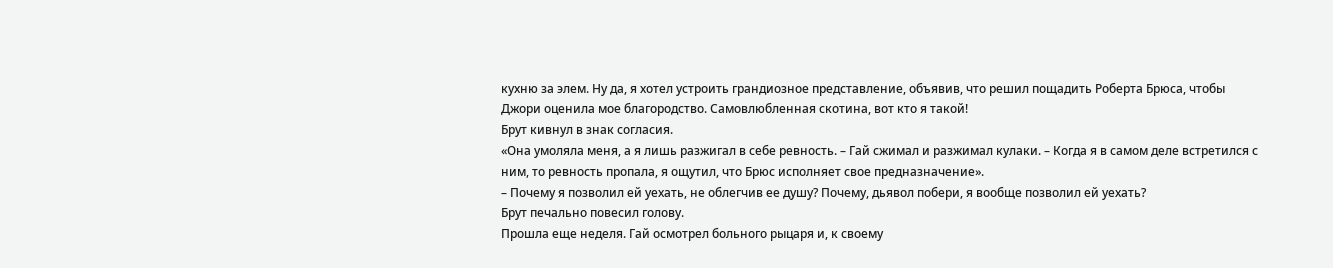кухню за элем. Ну да, я хотел устроить грандиозное представление, объявив, что решил пощадить Роберта Брюса, чтобы Джори оценила мое благородство. Самовлюбленная скотина, вот кто я такой!
Брут кивнул в знак согласия.
«Она умоляла меня, а я лишь разжигал в себе ревность. – Гай сжимал и разжимал кулаки. – Когда я в самом деле встретился с ним, то ревность пропала, я ощутил, что Брюс исполняет свое предназначение».
– Почему я позволил ей уехать, не облегчив ее душу? Почему, дьявол побери, я вообще позволил ей уехать?
Брут печально повесил голову.
Прошла еще неделя. Гай осмотрел больного рыцаря и, к своему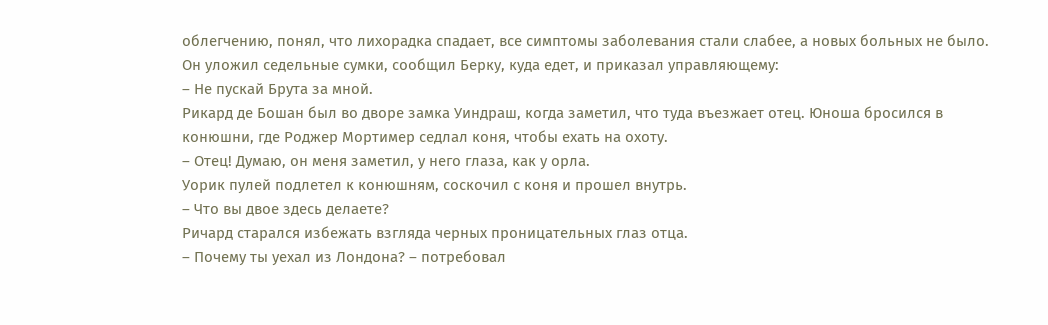облегчению, понял, что лихорадка спадает, все симптомы заболевания стали слабее, а новых больных не было. Он уложил седельные сумки, сообщил Берку, куда едет, и приказал управляющему:
– Не пускай Брута за мной.
Рикард де Бошан был во дворе замка Уиндраш, когда заметил, что туда въезжает отец. Юноша бросился в конюшни, где Роджер Мортимер седлал коня, чтобы ехать на охоту.
– Отец! Думаю, он меня заметил, у него глаза, как у орла.
Уорик пулей подлетел к конюшням, соскочил с коня и прошел внутрь.
– Что вы двое здесь делаете?
Ричард старался избежать взгляда черных проницательных глаз отца.
– Почему ты уехал из Лондона? – потребовал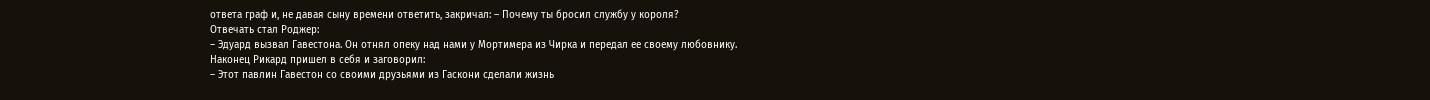ответа граф и, не давая сыну времени ответить, закричал: – Почему ты бросил службу у короля?
Отвечать стал Роджер:
– Эдуард вызвал Гавестона. Он отнял опеку над нами у Мортимера из Чирка и передал ее своему любовнику.
Наконец Рикард пришел в себя и заговорил:
– Этот павлин Гавестон со своими друзьями из Гаскони сделали жизнь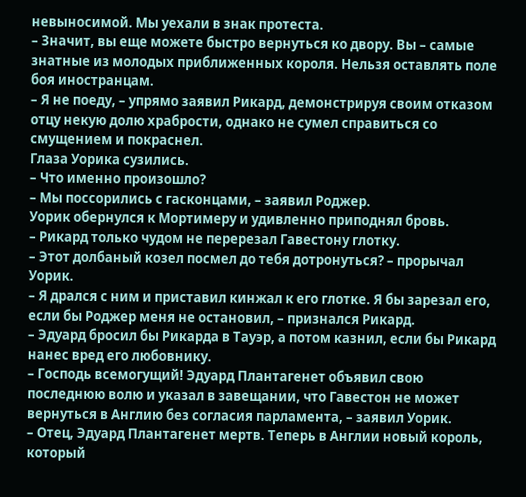невыносимой. Мы уехали в знак протеста.
– Значит, вы еще можете быстро вернуться ко двору. Вы – самые знатные из молодых приближенных короля. Нельзя оставлять поле боя иностранцам.
– Я не поеду, – упрямо заявил Рикард, демонстрируя своим отказом отцу некую долю храбрости, однако не сумел справиться со смущением и покраснел.
Глаза Уорика сузились.
– Что именно произошло?
– Мы поссорились с гасконцами, – заявил Роджер.
Уорик обернулся к Мортимеру и удивленно приподнял бровь.
– Рикард только чудом не перерезал Гавестону глотку.
– Этот долбаный козел посмел до тебя дотронуться? – прорычал Уорик.
– Я дрался с ним и приставил кинжал к его глотке. Я бы зарезал его, если бы Роджер меня не остановил, – признался Рикард.
– Эдуард бросил бы Рикарда в Тауэр, а потом казнил, если бы Рикард нанес вред его любовнику.
– Господь всемогущий! Эдуард Плантагенет объявил свою последнюю волю и указал в завещании, что Гавестон не может вернуться в Англию без согласия парламента, – заявил Уорик.
– Отец, Эдуард Плантагенет мертв. Теперь в Англии новый король, который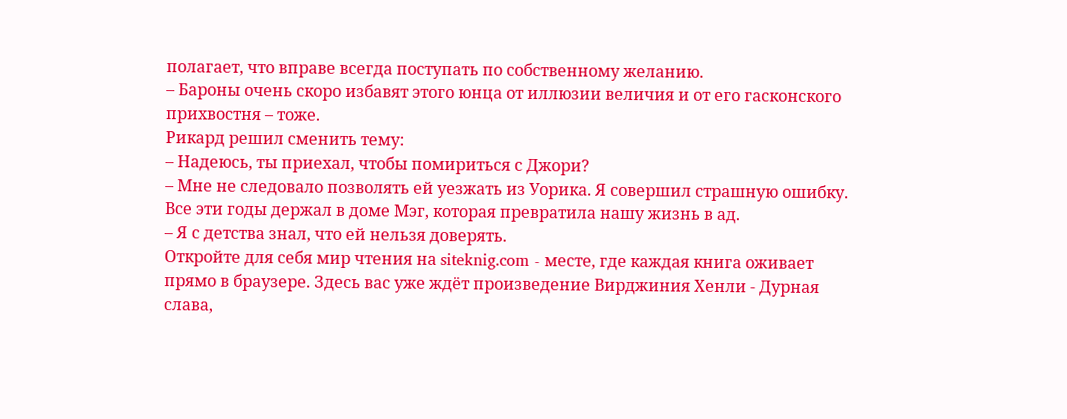полагает, что вправе всегда поступать по собственному желанию.
– Бароны очень скоро избавят этого юнца от иллюзии величия и от его гасконского прихвостня – тоже.
Рикард решил сменить тему:
– Надеюсь, ты приехал, чтобы помириться с Джори?
– Мне не следовало позволять ей уезжать из Уорика. Я совершил страшную ошибку. Все эти годы держал в доме Мэг, которая превратила нашу жизнь в ад.
– Я с детства знал, что ей нельзя доверять.
Откройте для себя мир чтения на siteknig.com - месте, где каждая книга оживает прямо в браузере. Здесь вас уже ждёт произведение Вирджиния Хенли - Дурная слава,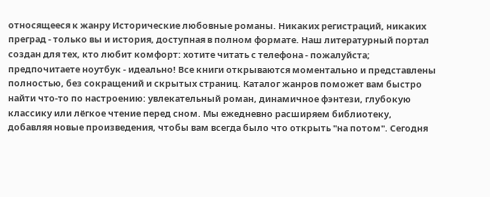относящееся к жанру Исторические любовные романы. Никаких регистраций, никаких преград - только вы и история, доступная в полном формате. Наш литературный портал создан для тех, кто любит комфорт: хотите читать с телефона - пожалуйста; предпочитаете ноутбук - идеально! Все книги открываются моментально и представлены полностью, без сокращений и скрытых страниц. Каталог жанров поможет вам быстро найти что-то по настроению: увлекательный роман, динамичное фэнтези, глубокую классику или лёгкое чтение перед сном. Мы ежедневно расширяем библиотеку, добавляя новые произведения, чтобы вам всегда было что открыть "на потом". Сегодня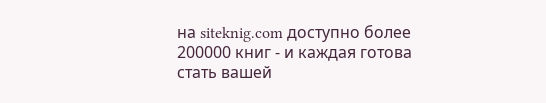на siteknig.com доступно более 200000 книг - и каждая готова стать вашей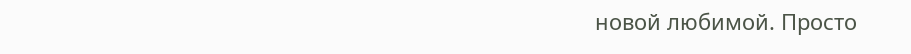новой любимой. Просто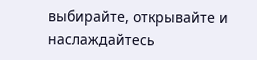выбирайте, открывайте и наслаждайтесь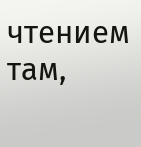чтением там,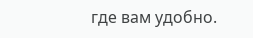где вам удобно.